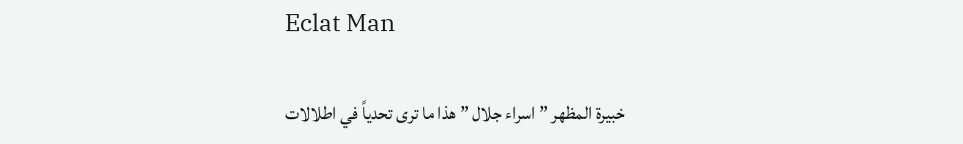Eclat Man

خبيرة المظهر ” اسراء جلال ” هذا ما ترى تحدياً في اطلالات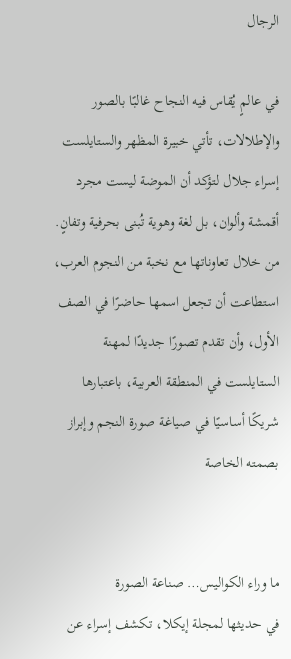الرجال

في عالمٍ يُقاس فيه النجاح غالبًا بالصور والإطلالات، تأتي خبيرة المظهر والستايلست إسراء جلال لتؤكد أن الموضة ليست مجرد أقمشة وألوان، بل لغة وهوية تُبنى بحرفية وتفانٍ. من خلال تعاوناتها مع نخبة من النجوم العرب، استطاعت أن تجعل اسمها حاضرًا في الصف الأول، وأن تقدم تصورًا جديدًا لمهنة الستايلست في المنطقة العربية، باعتبارها شريكًا أساسيًا في صياغة صورة النجم وإبراز بصمته الخاصة


ما وراء الكواليس… صناعة الصورة
في حديثها لمجلة إيكلا، تكشف إسراء عن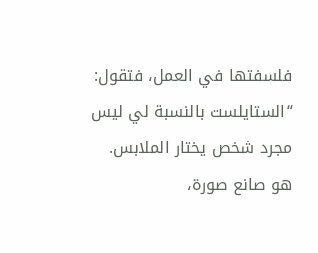فلسفتها في العمل، فتقول: “الستايلست بالنسبة لي ليس مجرد شخص يختار الملابس. هو صانع صورة،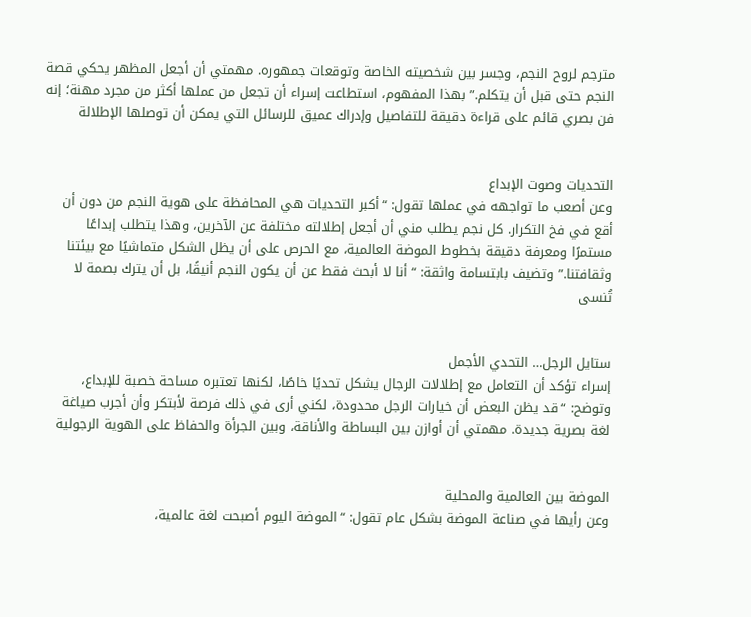مترجم لروح النجم، وجسر بين شخصيته الخاصة وتوقعات جمهوره. مهمتي أن أجعل المظهر يحكي قصة النجم حتى قبل أن يتكلم.” بهذا المفهوم، استطاعت إسراء أن تجعل من عملها أكثر من مجرد مهنة؛ إنه فن بصري قائم على قراءة دقيقة للتفاصيل وإدراك عميق للرسائل التي يمكن أن توصلها الإطلالة


التحديات وصوت الإبداع
وعن أصعب ما تواجهه في عملها تقول: “أكبر التحديات هي المحافظة على هوية النجم من دون أن أقع في فخ التكرار. كل نجم يطلب مني أن أجعل إطلالته مختلفة عن الآخرين، وهذا يتطلب إبداعًا مستمرًا ومعرفة دقيقة بخطوط الموضة العالمية، مع الحرص على أن يظل الشكل متماشيًا مع بيئتنا وثقافتنا.” وتضيف بابتسامة واثقة: “أنا لا أبحث فقط عن أن يكون النجم أنيقًا، بل أن يترك بصمة لا تُنسى


ستايل الرجل… التحدي الأجمل
إسراء تؤكد أن التعامل مع إطلالات الرجال يشكل تحديًا خاصًا، لكنها تعتبره مساحة خصبة للإبداع، وتوضح: “قد يظن البعض أن خيارات الرجل محدودة، لكني أرى في ذلك فرصة لأبتكر وأن أجرب صياغة لغة بصرية جديدة. مهمتي أن أوازن بين البساطة والأناقة، وبين الجرأة والحفاظ على الهوية الرجولية


الموضة بين العالمية والمحلية
وعن رأيها في صناعة الموضة بشكل عام تقول: “الموضة اليوم أصبحت لغة عالمية،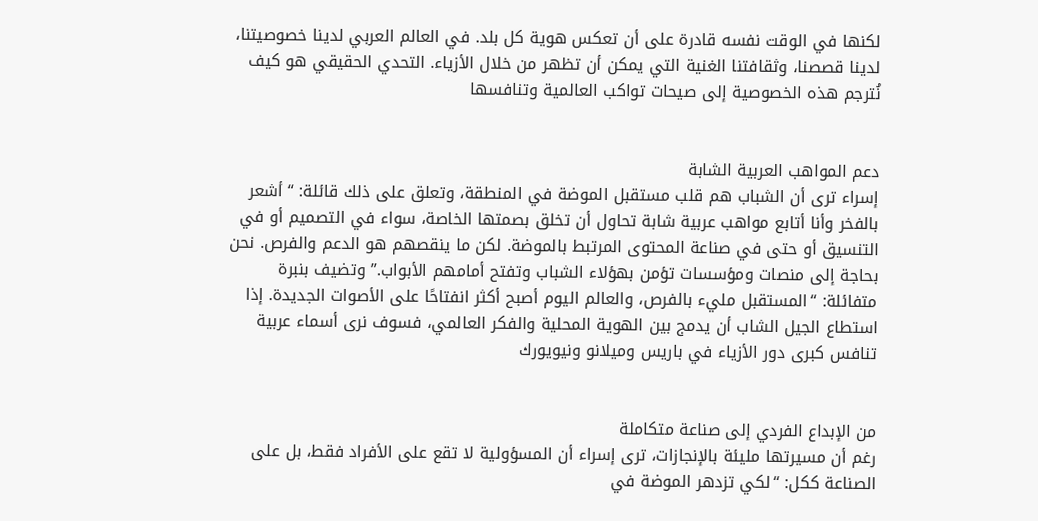لكنها في الوقت نفسه قادرة على أن تعكس هوية كل بلد. في العالم العربي لدينا خصوصيتنا، لدينا قصصنا، وثقافتنا الغنية التي يمكن أن تظهر من خلال الأزياء. التحدي الحقيقي هو كيف نُترجم هذه الخصوصية إلى صيحات تواكب العالمية وتنافسها


دعم المواهب العربية الشابة
إسراء ترى أن الشباب هم قلب مستقبل الموضة في المنطقة، وتعلق على ذلك قائلة: “أشعر بالفخر وأنا أتابع مواهب عربية شابة تحاول أن تخلق بصمتها الخاصة، سواء في التصميم أو في التنسيق أو حتى في صناعة المحتوى المرتبط بالموضة. لكن ما ينقصهم هو الدعم والفرص. نحن بحاجة إلى منصات ومؤسسات تؤمن بهؤلاء الشباب وتفتح أمامهم الأبواب.” وتضيف بنبرة متفائلة: “المستقبل مليء بالفرص، والعالم اليوم أصبح أكثر انفتاحًا على الأصوات الجديدة. إذا استطاع الجيل الشاب أن يدمج بين الهوية المحلية والفكر العالمي، فسوف نرى أسماء عربية تنافس كبرى دور الأزياء في باريس وميلانو ونيويورك


من الإبداع الفردي إلى صناعة متكاملة
رغم أن مسيرتها مليئة بالإنجازات، ترى إسراء أن المسؤولية لا تقع على الأفراد فقط، بل على الصناعة ككل: “لكي تزدهر الموضة في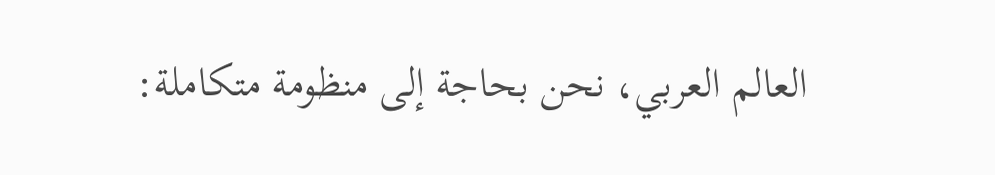العالم العربي، نحن بحاجة إلى منظومة متكاملة: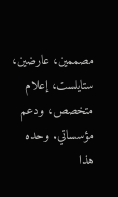مصممين، عارضين، ستايلست، إعلام متخصص، ودعم مؤسساتي. وحده هذا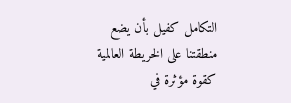التكامل كفيل بأن يضع منطقتنا على الخريطة العالمية كقوة مؤثرة في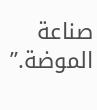صناعة الموضة.”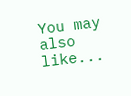You may also like...